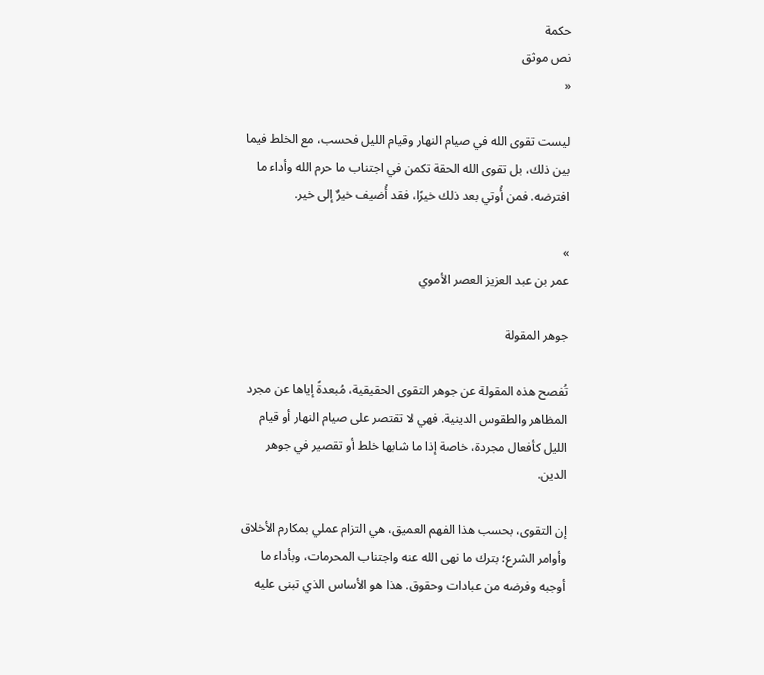حكمة
نص موثق
«

ليست تقوى الله في صيام النهار وقيام الليل فحسب، مع الخلط فيما بين ذلك، بل تقوى الله الحقة تكمن في اجتناب ما حرم الله وأداء ما افترضه. فمن أُوتي بعد ذلك خيرًا، فقد أُضيف خيرٌ إلى خير.

»
عمر بن عبد العزيز العصر الأموي

جوهر المقولة

تُفصح هذه المقولة عن جوهر التقوى الحقيقية، مُبعدةً إياها عن مجرد المظاهر والطقوس الدينية. فهي لا تقتصر على صيام النهار أو قيام الليل كأفعال مجردة، خاصة إذا ما شابها خلط أو تقصير في جوهر الدين.

إن التقوى، بحسب هذا الفهم العميق، هي التزام عملي بمكارم الأخلاق وأوامر الشرع؛ بترك ما نهى الله عنه واجتناب المحرمات، وبأداء ما أوجبه وفرضه من عبادات وحقوق. هذا هو الأساس الذي تبنى عليه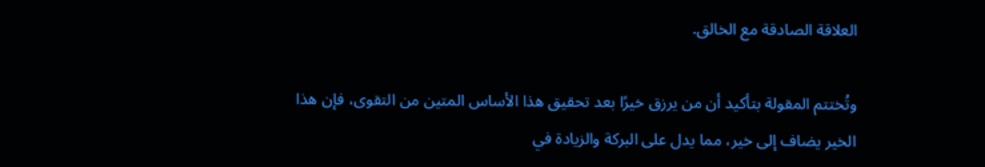العلاقة الصادقة مع الخالق.

وتُختتم المقولة بتأكيد أن من يرزق خيرًا بعد تحقيق هذا الأساس المتين من التقوى، فإن هذا الخير يضاف إلى خير، مما يدل على البركة والزيادة في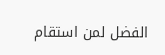الفضل لمن استقام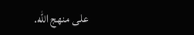على منهج الله.